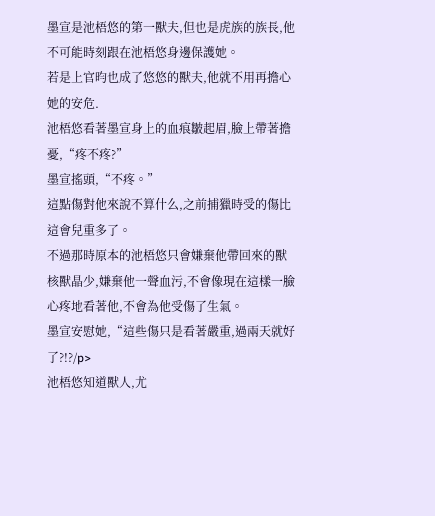墨宣是池梧悠的第一獸夫,但也是虎族的族長,他不可能時刻跟在池梧悠身邊保護她。
若是上官昀也成了悠悠的獸夫,他就不用再擔心她的安危.
池梧悠看著墨宣身上的血痕皺起眉,臉上帶著擔憂,“疼不疼?”
墨宣搖頭,“不疼。”
這點傷對他來說不算什么,之前捕獵時受的傷比這會兒重多了。
不過那時原本的池梧悠只會嫌棄他帶回來的獸核獸晶少,嫌棄他一聲血污,不會像現在這樣一臉心疼地看著他,不會為他受傷了生氣。
墨宣安慰她,“這些傷只是看著嚴重,過兩天就好了?!?/p>
池梧悠知道獸人,尤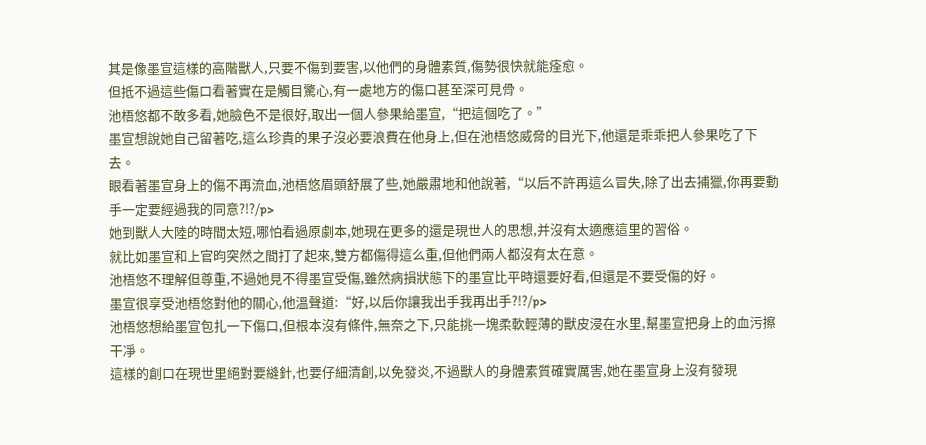其是像墨宣這樣的高階獸人,只要不傷到要害,以他們的身體素質,傷勢很快就能痊愈。
但抵不過這些傷口看著實在是觸目驚心,有一處地方的傷口甚至深可見骨。
池梧悠都不敢多看,她臉色不是很好,取出一個人參果給墨宣,“把這個吃了。”
墨宣想說她自己留著吃,這么珍貴的果子沒必要浪費在他身上,但在池梧悠威脅的目光下,他還是乖乖把人參果吃了下去。
眼看著墨宣身上的傷不再流血,池梧悠眉頭舒展了些,她嚴肅地和他說著,“以后不許再這么冒失,除了出去捕獵,你再要動手一定要經過我的同意?!?/p>
她到獸人大陸的時間太短,哪怕看過原劇本,她現在更多的還是現世人的思想,并沒有太適應這里的習俗。
就比如墨宣和上官昀突然之間打了起來,雙方都傷得這么重,但他們兩人都沒有太在意。
池梧悠不理解但尊重,不過她見不得墨宣受傷,雖然病損狀態下的墨宣比平時還要好看,但還是不要受傷的好。
墨宣很享受池梧悠對他的關心,他溫聲道:“好,以后你讓我出手我再出手?!?/p>
池梧悠想給墨宣包扎一下傷口,但根本沒有條件,無奈之下,只能挑一塊柔軟輕薄的獸皮浸在水里,幫墨宣把身上的血污擦干凈。
這樣的創口在現世里絕對要縫針,也要仔細清創,以免發炎,不過獸人的身體素質確實厲害,她在墨宣身上沒有發現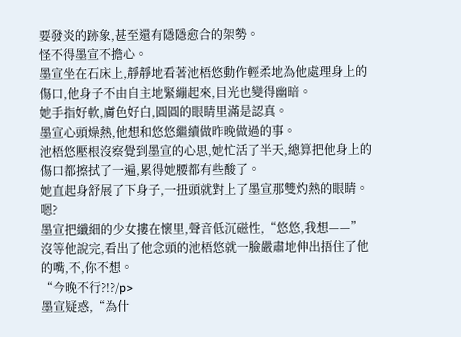要發炎的跡象,甚至還有隱隱愈合的架勢。
怪不得墨宣不擔心。
墨宣坐在石床上,靜靜地看著池梧悠動作輕柔地為他處理身上的傷口,他身子不由自主地緊繃起來,目光也變得幽暗。
她手指好軟,膚色好白,圓圓的眼睛里滿是認真。
墨宣心頭燥熱,他想和悠悠繼續做昨晚做過的事。
池梧悠壓根沒察覺到墨宣的心思,她忙活了半天,總算把他身上的傷口都擦拭了一遍,累得她腰都有些酸了。
她直起身舒展了下身子,一扭頭就對上了墨宣那雙灼熱的眼睛。
嗯?
墨宣把纖細的少女摟在懷里,聲音低沉磁性,“悠悠,我想——”
沒等他說完,看出了他念頭的池梧悠就一臉嚴肅地伸出捂住了他的嘴,不,你不想。
“今晚不行?!?/p>
墨宣疑惑,“為什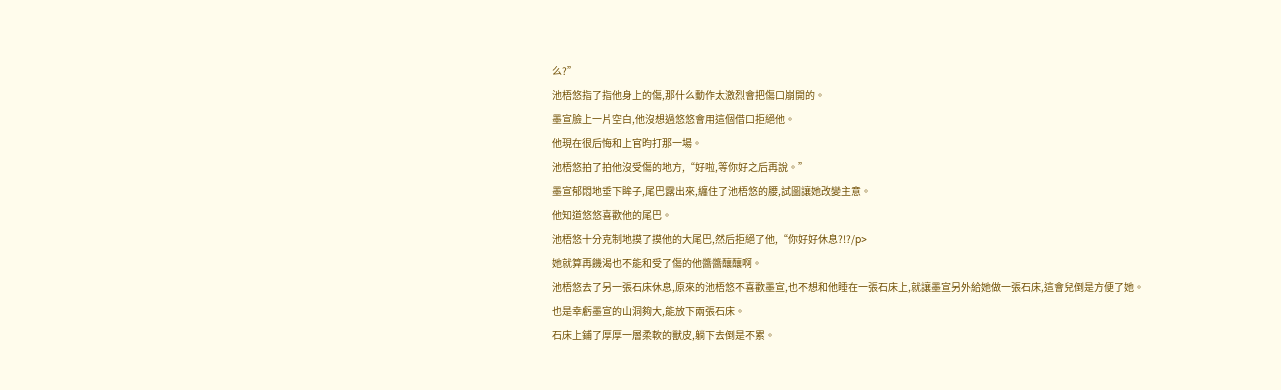么?”
池梧悠指了指他身上的傷,那什么動作太激烈會把傷口崩開的。
墨宣臉上一片空白,他沒想過悠悠會用這個借口拒絕他。
他現在很后悔和上官昀打那一場。
池梧悠拍了拍他沒受傷的地方,“好啦,等你好之后再說。”
墨宣郁悶地垂下眸子,尾巴露出來,纏住了池梧悠的腰,試圖讓她改變主意。
他知道悠悠喜歡他的尾巴。
池梧悠十分克制地摸了摸他的大尾巴,然后拒絕了他,“你好好休息?!?/p>
她就算再饑渴也不能和受了傷的他醬醬釀釀啊。
池梧悠去了另一張石床休息,原來的池梧悠不喜歡墨宣,也不想和他睡在一張石床上,就讓墨宣另外給她做一張石床,這會兒倒是方便了她。
也是幸虧墨宣的山洞夠大,能放下兩張石床。
石床上鋪了厚厚一層柔軟的獸皮,躺下去倒是不累。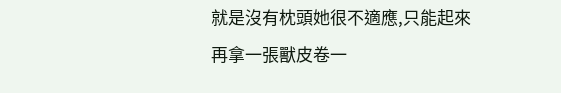就是沒有枕頭她很不適應,只能起來再拿一張獸皮卷一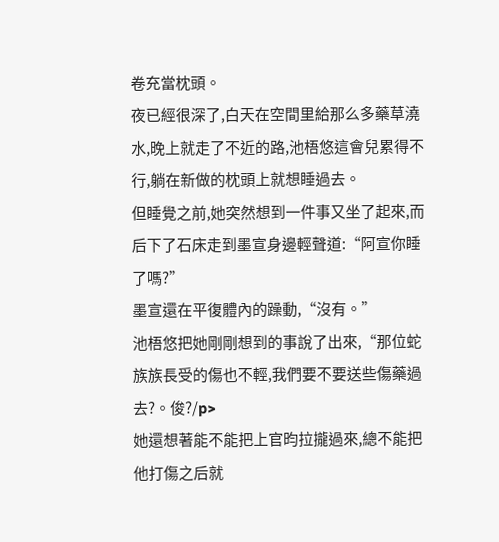卷充當枕頭。
夜已經很深了,白天在空間里給那么多藥草澆水,晚上就走了不近的路,池梧悠這會兒累得不行,躺在新做的枕頭上就想睡過去。
但睡覺之前,她突然想到一件事又坐了起來,而后下了石床走到墨宣身邊輕聲道:“阿宣你睡了嗎?”
墨宣還在平復體內的躁動,“沒有。”
池梧悠把她剛剛想到的事說了出來,“那位蛇族族長受的傷也不輕,我們要不要送些傷藥過去?。俊?/p>
她還想著能不能把上官昀拉攏過來,總不能把他打傷之后就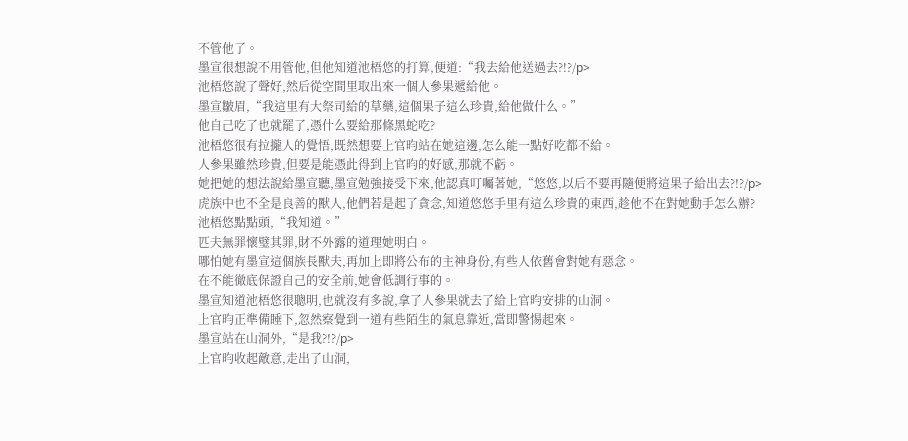不管他了。
墨宣很想說不用管他,但他知道池梧悠的打算,便道:“我去給他送過去?!?/p>
池梧悠說了聲好,然后從空間里取出來一個人參果遞給他。
墨宣皺眉,“我這里有大祭司給的草藥,這個果子這么珍貴,給他做什么。”
他自己吃了也就罷了,憑什么要給那條黑蛇吃?
池梧悠很有拉攏人的覺悟,既然想要上官昀站在她這邊,怎么能一點好吃都不給。
人參果雖然珍貴,但要是能憑此得到上官昀的好感,那就不虧。
她把她的想法說給墨宣聽,墨宣勉強接受下來,他認真叮囑著她,“悠悠,以后不要再隨便將這果子給出去?!?/p>
虎族中也不全是良善的獸人,他們若是起了貪念,知道悠悠手里有這么珍貴的東西,趁他不在對她動手怎么辦?
池梧悠點點頭,“我知道。”
匹夫無罪懷璧其罪,財不外露的道理她明白。
哪怕她有墨宣這個族長獸夫,再加上即將公布的主神身份,有些人依舊會對她有惡念。
在不能徹底保證自己的安全前,她會低調行事的。
墨宣知道池梧悠很聰明,也就沒有多說,拿了人參果就去了給上官昀安排的山洞。
上官昀正準備睡下,忽然察覺到一道有些陌生的氣息靠近,當即警惕起來。
墨宣站在山洞外,“是我?!?/p>
上官昀收起敵意,走出了山洞,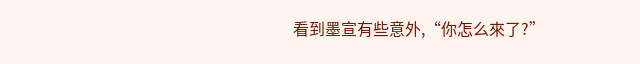看到墨宣有些意外,“你怎么來了?”